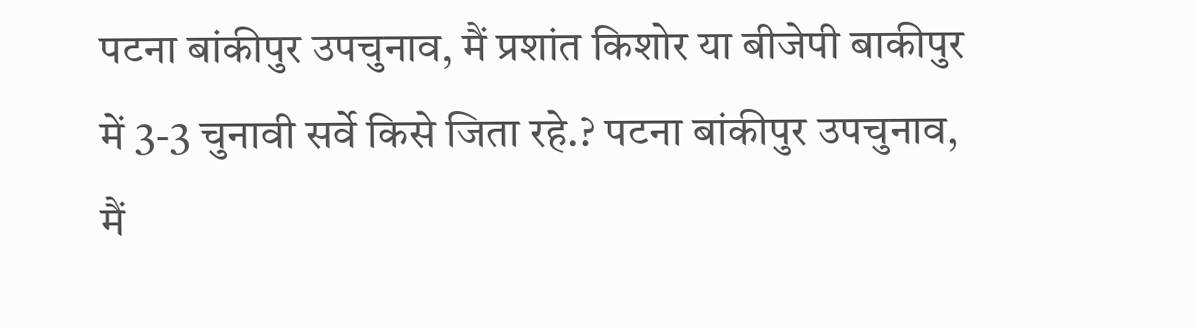पटना बांकीपुर उपचुनाव, मैं प्रशांत किशोर या बीजेपी बाकीपुर में 3-3 चुनावी सर्वे किसे जिता रहे.? पटना बांकीपुर उपचुनाव, मैं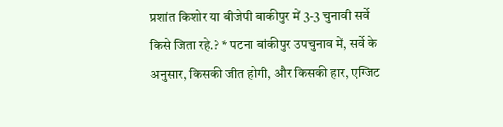प्रशांत किशोर या बीजेपी बाकीपुर में 3-3 चुनावी सर्वे किसे जिता रहे.? * पटना बांकीपुर उपचुनाव में, सर्वे के अनुसार, किसकी जीत होगी, और किसकी हार, एग्जिट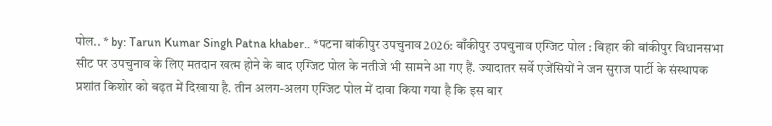पोल.. * by: Tarun Kumar Singh Patna khaber.. *पटना बांकीपुर उपचुनाव2026: बाँकीपुर उपचुनाव एग्जिट पोल : बिहार की बांकीपुर विधानसभा सीट पर उपचुनाव के लिए मतदान खत्म होने के बाद एग्जिट पोल के नतीजे भी सामने आ गए हैं. ज्यादातर सर्वे एजेंसियों ने जन सुराज पार्टी के संस्थापक प्रशांत किशोर को बढ़त में दिखाया है. तीन अलग-अलग एग्जिट पोल में दावा किया गया है कि इस बार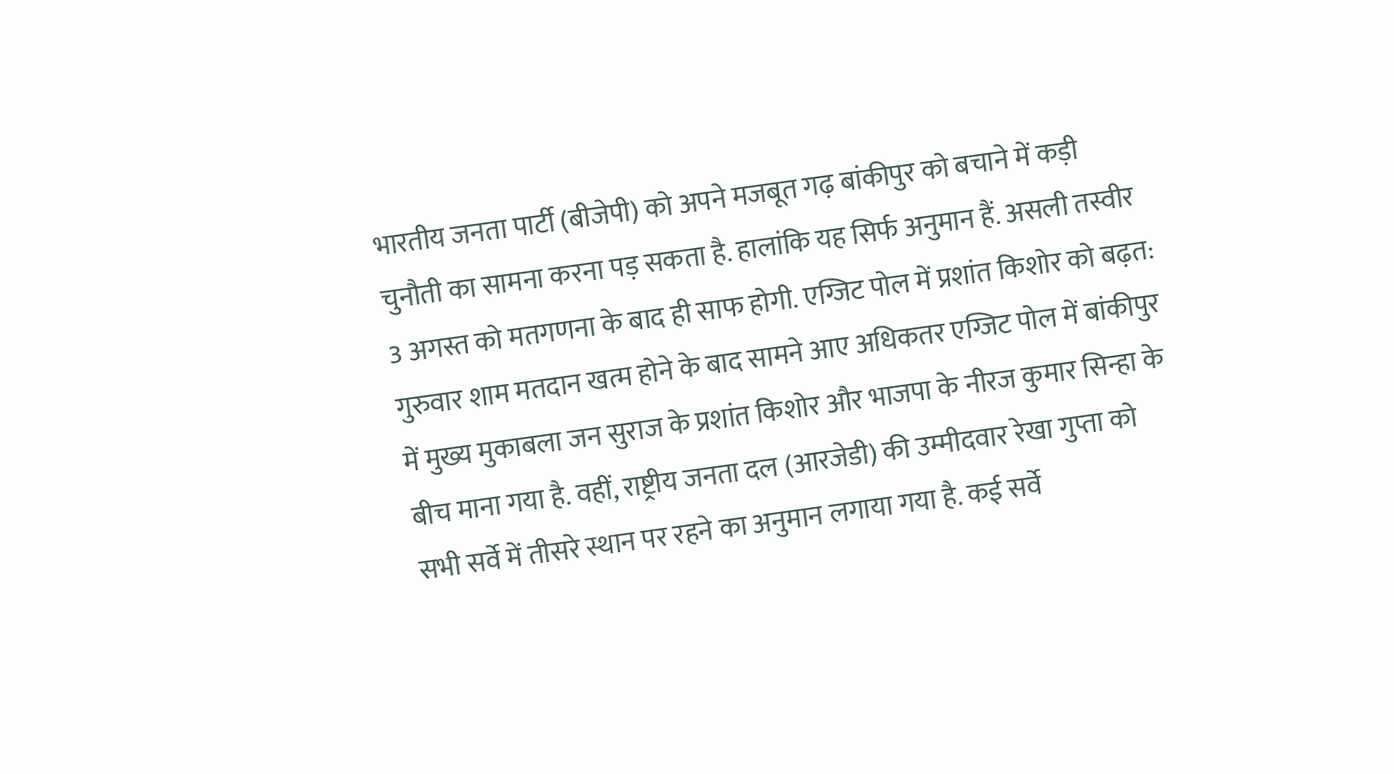भारतीय जनता पार्टी (बीजेपी) को अपने मजबूत गढ़ बांकीपुर को बचाने में कड़ी चुनौती का सामना करना पड़ सकता है. हालांकि यह सिर्फ अनुमान हैं. असली तस्वीर 3 अगस्त को मतगणना के बाद ही साफ होगी. एग्जिट पोल में प्रशांत किशोर को बढ़त: गुरुवार शाम मतदान खत्म होने के बाद सामने आए अधिकतर एग्जिट पोल में बांकीपुर में मुख्य मुकाबला जन सुराज के प्रशांत किशोर और भाजपा के नीरज कुमार सिन्हा के बीच माना गया है. वहीं, राष्ट्रीय जनता दल (आरजेडी) की उम्मीदवार रेखा गुप्ता को सभी सर्वे में तीसरे स्थान पर रहने का अनुमान लगाया गया है. कई सर्वे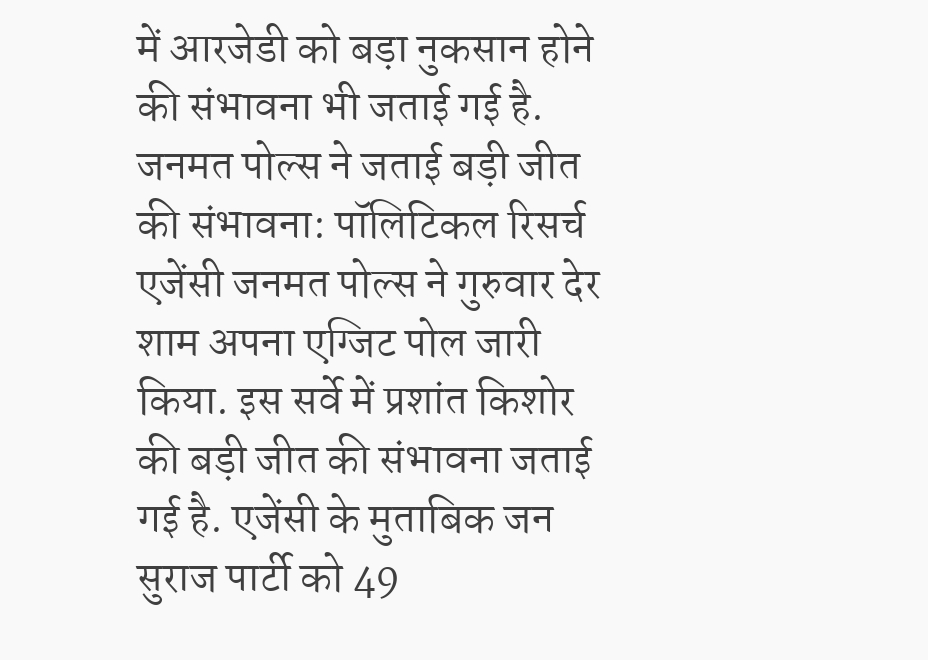में आरजेडी को बड़ा नुकसान होने की संभावना भी जताई गई है. जनमत पोल्स ने जताई बड़ी जीत की संभावना: पॉलिटिकल रिसर्च एजेंसी जनमत पोल्स ने गुरुवार देर शाम अपना एग्जिट पोल जारी किया. इस सर्वे में प्रशांत किशोर की बड़ी जीत की संभावना जताई गई है. एजेंसी के मुताबिक जन सुराज पार्टी को 49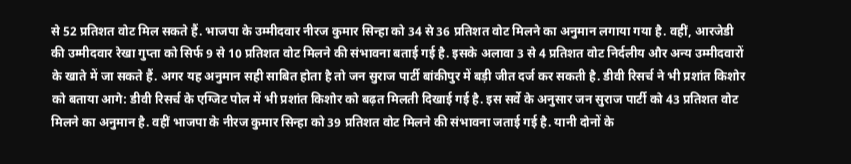से 52 प्रतिशत वोट मिल सकते हैं. भाजपा के उम्मीदवार नीरज कुमार सिन्हा को 34 से 36 प्रतिशत वोट मिलने का अनुमान लगाया गया है. वहीं, आरजेडी की उम्मीदवार रेखा गुप्ता को सिर्फ 9 से 10 प्रतिशत वोट मिलने की संभावना बताई गई है. इसके अलावा 3 से 4 प्रतिशत वोट निर्दलीय और अन्य उम्मीदवारों के खाते में जा सकते हैं. अगर यह अनुमान सही साबित होता है तो जन सुराज पार्टी बांकीपुर में बड़ी जीत दर्ज कर सकती है. डीवी रिसर्च ने भी प्रशांत किशोर को बताया आगे: डीवी रिसर्च के एग्जिट पोल में भी प्रशांत किशोर को बढ़त मिलती दिखाई गई है. इस सर्वे के अनुसार जन सुराज पार्टी को 43 प्रतिशत वोट मिलने का अनुमान है. वहीं भाजपा के नीरज कुमार सिन्हा को 39 प्रतिशत वोट मिलने की संभावना जताई गई है. यानी दोनों के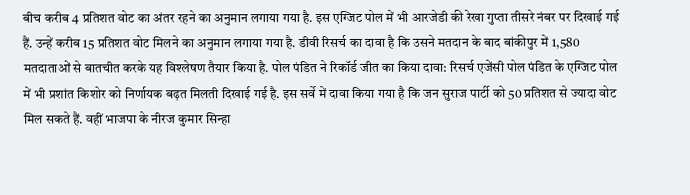बीच करीब 4 प्रतिशत वोट का अंतर रहने का अनुमान लगाया गया है. इस एग्जिट पोल में भी आरजेडी की रेखा गुप्ता तीसरे नंबर पर दिखाई गई हैं. उन्हें करीब 15 प्रतिशत वोट मिलने का अनुमान लगाया गया है. डीवी रिसर्च का दावा है कि उसने मतदान के बाद बांकीपुर में 1,580 मतदाताओं से बातचीत करके यह विश्लेषण तैयार किया है. पोल पंडित ने रिकॉर्ड जीत का किया दावा: रिसर्च एजेंसी पोल पंडित के एग्जिट पोल में भी प्रशांत किशोर को निर्णायक बढ़त मिलती दिखाई गई है. इस सर्वे में दावा किया गया है कि जन सुराज पार्टी को 50 प्रतिशत से ज्यादा वोट मिल सकते हैं. वहीं भाजपा के नीरज कुमार सिन्हा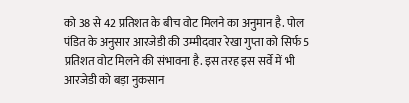को 38 से 42 प्रतिशत के बीच वोट मिलने का अनुमान है. पोल पंडित के अनुसार आरजेडी की उम्मीदवार रेखा गुप्ता को सिर्फ 5 प्रतिशत वोट मिलने की संभावना है. इस तरह इस सर्वे में भी आरजेडी को बड़ा नुकसान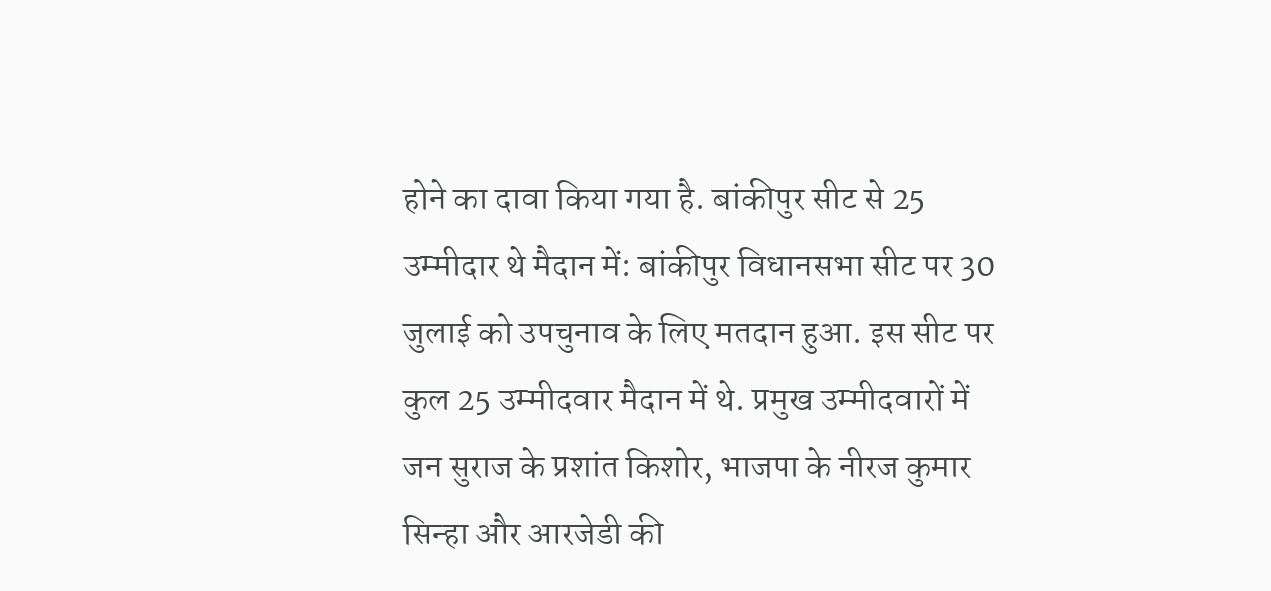होने का दावा किया गया है. बांकीपुर सीट से 25 उम्मीदार थे मैदान में: बांकीपुर विधानसभा सीट पर 30 जुलाई को उपचुनाव के लिए मतदान हुआ. इस सीट पर कुल 25 उम्मीदवार मैदान में थे. प्रमुख उम्मीदवारों में जन सुराज के प्रशांत किशोर, भाजपा के नीरज कुमार सिन्हा और आरजेडी की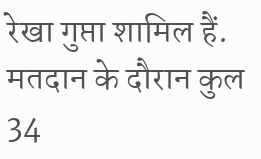रेखा गुप्ता शामिल हैं. मतदान के दौरान कुल 34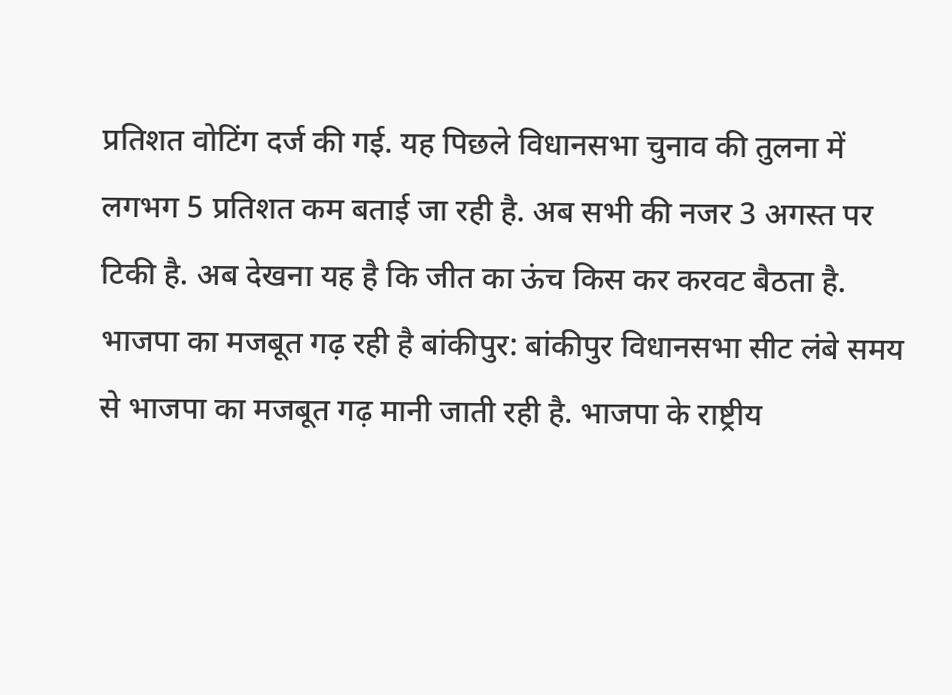प्रतिशत वोटिंग दर्ज की गई. यह पिछले विधानसभा चुनाव की तुलना में लगभग 5 प्रतिशत कम बताई जा रही है. अब सभी की नजर 3 अगस्त पर टिकी है. अब देखना यह है कि जीत का ऊंच किस कर करवट बैठता है. भाजपा का मजबूत गढ़ रही है बांकीपुर: बांकीपुर विधानसभा सीट लंबे समय से भाजपा का मजबूत गढ़ मानी जाती रही है. भाजपा के राष्ट्रीय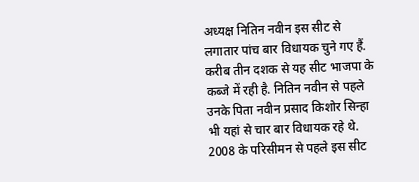अध्यक्ष नितिन नवीन इस सीट से लगातार पांच बार विधायक चुने गए हैं. करीब तीन दशक से यह सीट भाजपा के कब्जे में रही है. नितिन नवीन से पहले उनके पिता नवीन प्रसाद किशोर सिन्हा भी यहां से चार बार विधायक रहे थे. 2008 के परिसीमन से पहले इस सीट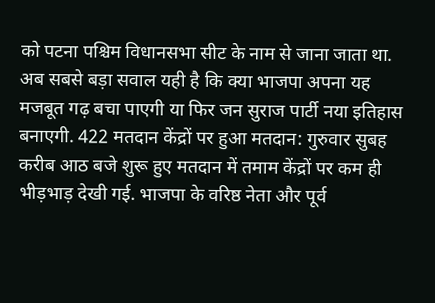को पटना पश्चिम विधानसभा सीट के नाम से जाना जाता था. अब सबसे बड़ा सवाल यही है कि क्या भाजपा अपना यह मजबूत गढ़ बचा पाएगी या फिर जन सुराज पार्टी नया इतिहास बनाएगी. 422 मतदान केंद्रों पर हुआ मतदान: गुरुवार सुबह करीब आठ बजे शुरू हुए मतदान में तमाम केंद्रों पर कम ही भीड़भाड़ देखी गई. भाजपा के वरिष्ठ नेता और पूर्व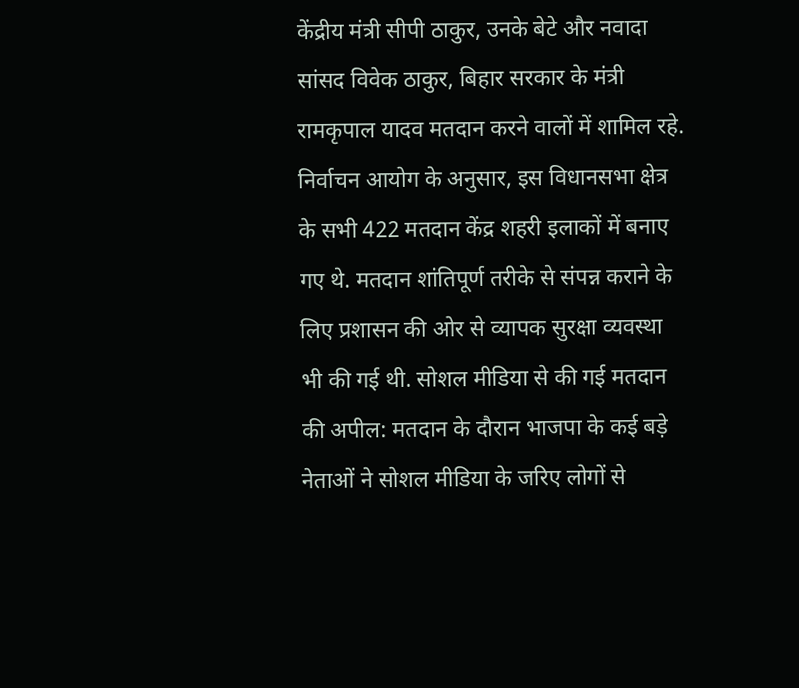केंद्रीय मंत्री सीपी ठाकुर, उनके बेटे और नवादा सांसद विवेक ठाकुर, बिहार सरकार के मंत्री रामकृपाल यादव मतदान करने वालों में शामिल रहे. निर्वाचन आयोग के अनुसार, इस विधानसभा क्षेत्र के सभी 422 मतदान केंद्र शहरी इलाकों में बनाए गए थे. मतदान शांतिपूर्ण तरीके से संपन्न कराने के लिए प्रशासन की ओर से व्यापक सुरक्षा व्यवस्था भी की गई थी. सोशल मीडिया से की गई मतदान की अपील: मतदान के दौरान भाजपा के कई बड़े नेताओं ने सोशल मीडिया के जरिए लोगों से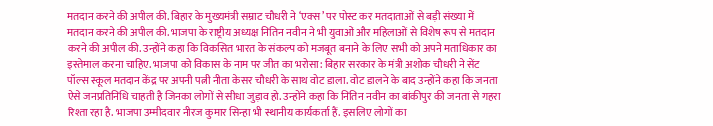मतदान करने की अपील की. बिहार के मुख्यमंत्री सम्राट चौधरी ने ‘एक्स’ पर पोस्ट कर मतदाताओं से बड़ी संख्या में मतदान करने की अपील की. भाजपा के राष्ट्रीय अध्यक्ष नितिन नवीन ने भी युवाओं और महिलाओं से विशेष रूप से मतदान करने की अपील की. उन्होंने कहा कि विकसित भारत के संकल्प को मजबूत बनाने के लिए सभी को अपने मताधिकार का इस्तेमाल करना चाहिए. भाजपा को विकास के नाम पर जीत का भरोसा: बिहार सरकार के मंत्री अशोक चौधरी ने सेंट पॉल्स स्कूल मतदान केंद्र पर अपनी पत्नी नीता केसर चौधरी के साथ वोट डाला. वोट डालने के बाद उन्होंने कहा कि जनता ऐसे जनप्रतिनिधि चाहती है जिनका लोगों से सीधा जुड़ाव हो. उन्होंने कहा कि नितिन नवीन का बांकीपुर की जनता से गहरा रिश्ता रहा है. भाजपा उम्मीदवार नीरज कुमार सिन्हा भी स्थानीय कार्यकर्ता हैं. इसलिए लोगों का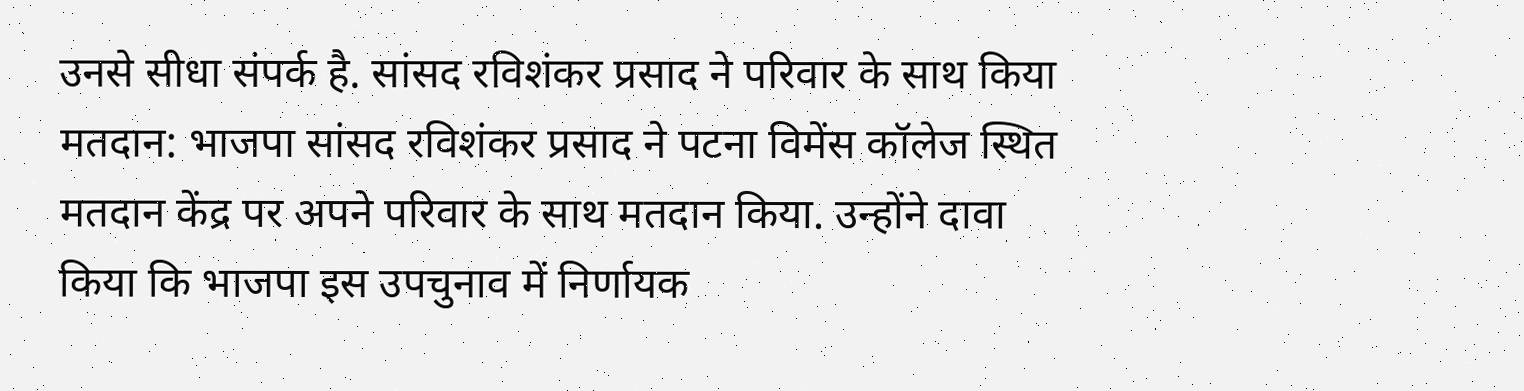उनसे सीधा संपर्क है. सांसद रविशंकर प्रसाद ने परिवार के साथ किया मतदान: भाजपा सांसद रविशंकर प्रसाद ने पटना विमेंस कॉलेज स्थित मतदान केंद्र पर अपने परिवार के साथ मतदान किया. उन्होंने दावा किया कि भाजपा इस उपचुनाव में निर्णायक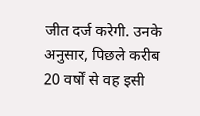जीत दर्ज करेगी. उनके अनुसार, पिछले करीब 20 वर्षों से वह इसी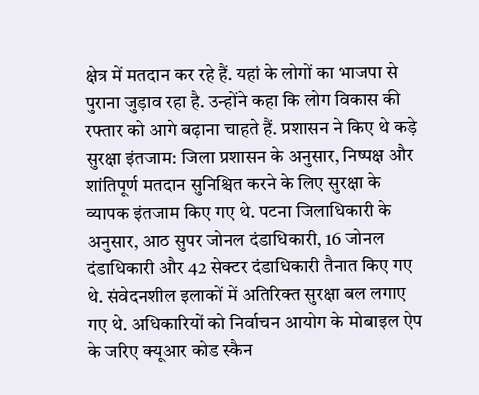क्षेत्र में मतदान कर रहे हैं. यहां के लोगों का भाजपा से पुराना जुड़ाव रहा है. उन्होंने कहा कि लोग विकास की रफ्तार को आगे बढ़ाना चाहते हैं. प्रशासन ने किए थे कड़े सुरक्षा इंतजाम: जिला प्रशासन के अनुसार, निष्पक्ष और शांतिपूर्ण मतदान सुनिश्चित करने के लिए सुरक्षा के व्यापक इंतजाम किए गए थे. पटना जिलाधिकारी के अनुसार, आठ सुपर जोनल दंडाधिकारी, 16 जोनल दंडाधिकारी और 42 सेक्टर दंडाधिकारी तैनात किए गए थे. संवेदनशील इलाकों में अतिरिक्त सुरक्षा बल लगाए गए थे. अधिकारियों को निर्वाचन आयोग के मोबाइल ऐप के जरिए क्यूआर कोड स्कैन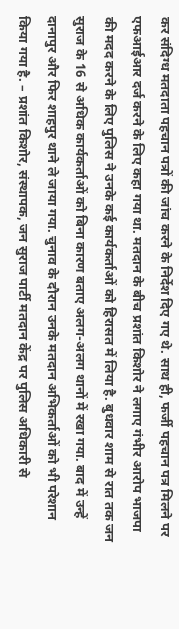कर संदिग्ध मतदाता पहचान पत्रों की जांच करने के निर्देश दिए गए थे. साथ ही, फर्जी पहचान पत्र मिलने पर एफआईआर दर्ज करने के लिए कहा गया था. मतदान के बीच प्रशांत किशोर ने लगाए गंभीर आरोप भाजपा की मदद करने के लिए पुलिस ने उनके कई कार्यकर्ताओं को हिरासत में लिया है. बुधवार शाम से रात तक जन सुराज के 16 से अधिक कार्यकर्ताओं को बिना कारण बताए अलग-अलग थानों में रखा गया. बाद में उन्हें दानापुर और फिर शाहपुर थाने ले जाया गया. चुनाव के दौरान उनके मतदान अभिकर्ताओं को भी परेशान किया गया है. – प्रशांत किशोर, संस्थापक, जन सुराज पार्टी मतदान केंद्र पर पुलिस अधिकारी से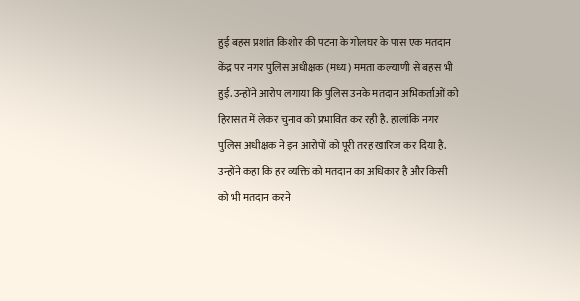हुई बहस प्रशांत किशोर की पटना के गोलघर के पास एक मतदान केंद्र पर नगर पुलिस अधीक्षक (मध्य) ममता कल्याणी से बहस भी हुई. उन्होंने आरोप लगाया कि पुलिस उनके मतदान अभिकर्ताओं को हिरासत में लेकर चुनाव को प्रभावित कर रही है. हालांकि नगर पुलिस अधीक्षक ने इन आरोपों को पूरी तरह खारिज कर दिया है. उन्होंने कहा कि हर व्यक्ति को मतदान का अधिकार है और किसी को भी मतदान करने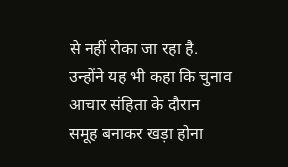से नहीं रोका जा रहा है. उन्होंने यह भी कहा कि चुनाव आचार संहिता के दौरान समूह बनाकर खड़ा होना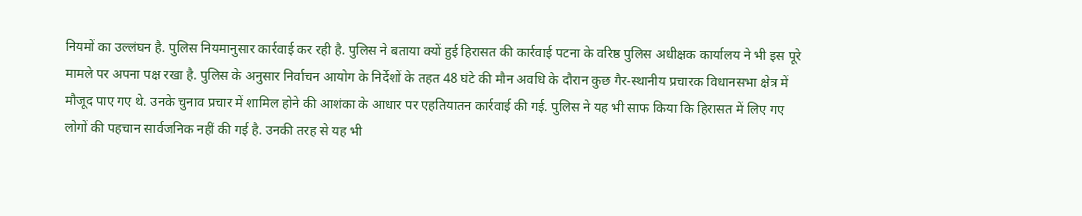नियमों का उल्लंघन है. पुलिस नियमानुसार कार्रवाई कर रही है. पुलिस ने बताया क्यों हुई हिरासत की कार्रवाई पटना के वरिष्ठ पुलिस अधीक्षक कार्यालय ने भी इस पूरे मामले पर अपना पक्ष रखा है. पुलिस के अनुसार निर्वाचन आयोग के निर्देशों के तहत 48 घंटे की मौन अवधि के दौरान कुछ गैर-स्थानीय प्रचारक विधानसभा क्षेत्र में मौजूद पाए गए थे. उनके चुनाव प्रचार में शामिल होने की आशंका के आधार पर एहतियातन कार्रवाई की गई. पुलिस ने यह भी साफ किया कि हिरासत में लिए गए लोगों की पहचान सार्वजनिक नहीं की गई है. उनकी तरह से यह भी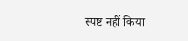स्पष्ट नहीं किया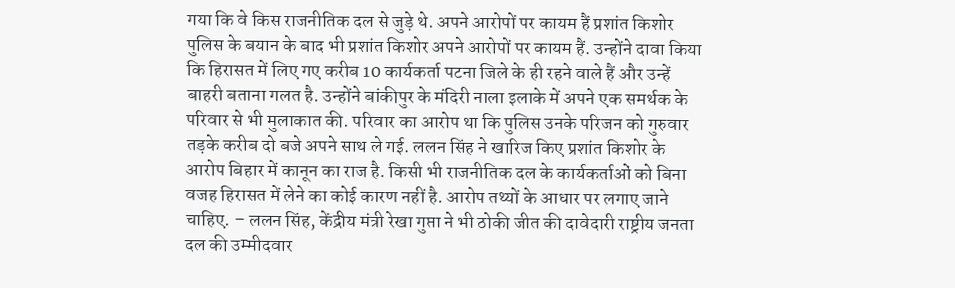गया कि वे किस राजनीतिक दल से जुड़े थे. अपने आरोपों पर कायम हैं प्रशांत किशोर पुलिस के बयान के बाद भी प्रशांत किशोर अपने आरोपों पर कायम हैं. उन्होंने दावा किया कि हिरासत में लिए गए करीब 10 कार्यकर्ता पटना जिले के ही रहने वाले हैं और उन्हें बाहरी बताना गलत है. उन्होंने बांकीपुर के मंदिरी नाला इलाके में अपने एक समर्थक के परिवार से भी मुलाकात की. परिवार का आरोप था कि पुलिस उनके परिजन को गुरुवार तड़के करीब दो बजे अपने साथ ले गई. ललन सिंह ने खारिज किए प्रशांत किशोर के आरोप बिहार में कानून का राज है. किसी भी राजनीतिक दल के कार्यकर्ताओं को बिना वजह हिरासत में लेने का कोई कारण नहीं है. आरोप तथ्यों के आधार पर लगाए जाने चाहिए. – ललन सिंह, केंद्रीय मंत्री रेखा गुप्ता ने भी ठोकी जीत की दावेदारी राष्ट्रीय जनता दल की उम्मीदवार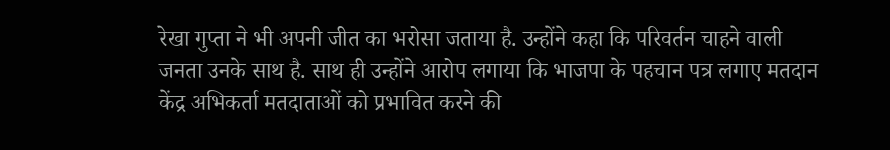रेखा गुप्ता ने भी अपनी जीत का भरोसा जताया है. उन्होंने कहा कि परिवर्तन चाहने वाली जनता उनके साथ है. साथ ही उन्होंने आरोप लगाया कि भाजपा के पहचान पत्र लगाए मतदान केंद्र अभिकर्ता मतदाताओं को प्रभावित करने की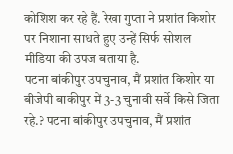कोशिश कर रहे हैं. रेखा गुप्ता ने प्रशांत किशोर पर निशाना साधते हुए उन्हें सिर्फ सोशल मीडिया की उपज बताया है.
पटना बांकीपुर उपचुनाव, मैं प्रशांत किशोर या बीजेपी बाकीपुर में 3-3 चुनावी सर्वे किसे जिता रहे.? पटना बांकीपुर उपचुनाव, मैं प्रशांत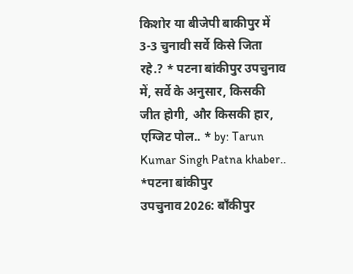किशोर या बीजेपी बाकीपुर में 3-3 चुनावी सर्वे किसे जिता रहे.? * पटना बांकीपुर उपचुनाव में, सर्वे के अनुसार, किसकी जीत होगी, और किसकी हार, एग्जिट पोल.. * by: Tarun Kumar Singh Patna khaber.. *पटना बांकीपुर उपचुनाव2026: बाँकीपुर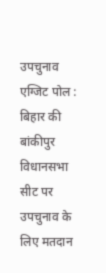उपचुनाव एग्जिट पोल : बिहार की बांकीपुर विधानसभा सीट पर उपचुनाव के लिए मतदान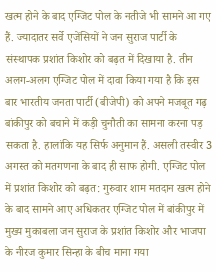खत्म होने के बाद एग्जिट पोल के नतीजे भी सामने आ गए हैं. ज्यादातर सर्वे एजेंसियों ने जन सुराज पार्टी के संस्थापक प्रशांत किशोर को बढ़त में दिखाया है. तीन अलग-अलग एग्जिट पोल में दावा किया गया है कि इस बार भारतीय जनता पार्टी (बीजेपी) को अपने मजबूत गढ़ बांकीपुर को बचाने में कड़ी चुनौती का सामना करना पड़ सकता है. हालांकि यह सिर्फ अनुमान हैं. असली तस्वीर 3 अगस्त को मतगणना के बाद ही साफ होगी. एग्जिट पोल में प्रशांत किशोर को बढ़त: गुरुवार शाम मतदान खत्म होने के बाद सामने आए अधिकतर एग्जिट पोल में बांकीपुर में मुख्य मुकाबला जन सुराज के प्रशांत किशोर और भाजपा के नीरज कुमार सिन्हा के बीच माना गया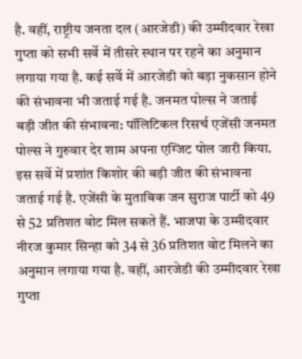है. वहीं, राष्ट्रीय जनता दल (आरजेडी) की उम्मीदवार रेखा गुप्ता को सभी सर्वे में तीसरे स्थान पर रहने का अनुमान लगाया गया है. कई सर्वे में आरजेडी को बड़ा नुकसान होने की संभावना भी जताई गई है. जनमत पोल्स ने जताई बड़ी जीत की संभावना: पॉलिटिकल रिसर्च एजेंसी जनमत पोल्स ने गुरुवार देर शाम अपना एग्जिट पोल जारी किया. इस सर्वे में प्रशांत किशोर की बड़ी जीत की संभावना जताई गई है. एजेंसी के मुताबिक जन सुराज पार्टी को 49 से 52 प्रतिशत वोट मिल सकते हैं. भाजपा के उम्मीदवार नीरज कुमार सिन्हा को 34 से 36 प्रतिशत वोट मिलने का अनुमान लगाया गया है. वहीं, आरजेडी की उम्मीदवार रेखा गुप्ता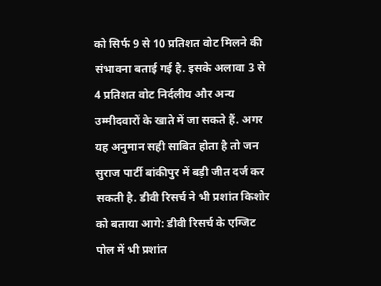को सिर्फ 9 से 10 प्रतिशत वोट मिलने की संभावना बताई गई है. इसके अलावा 3 से 4 प्रतिशत वोट निर्दलीय और अन्य उम्मीदवारों के खाते में जा सकते हैं. अगर यह अनुमान सही साबित होता है तो जन सुराज पार्टी बांकीपुर में बड़ी जीत दर्ज कर सकती है. डीवी रिसर्च ने भी प्रशांत किशोर को बताया आगे: डीवी रिसर्च के एग्जिट पोल में भी प्रशांत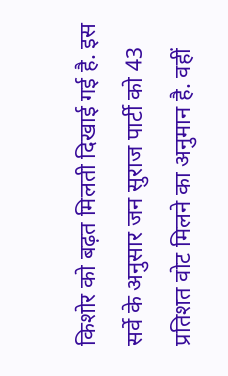किशोर को बढ़त मिलती दिखाई गई है. इस सर्वे के अनुसार जन सुराज पार्टी को 43 प्रतिशत वोट मिलने का अनुमान है. वहीं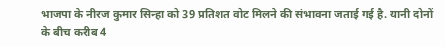भाजपा के नीरज कुमार सिन्हा को 39 प्रतिशत वोट मिलने की संभावना जताई गई है. यानी दोनों के बीच करीब 4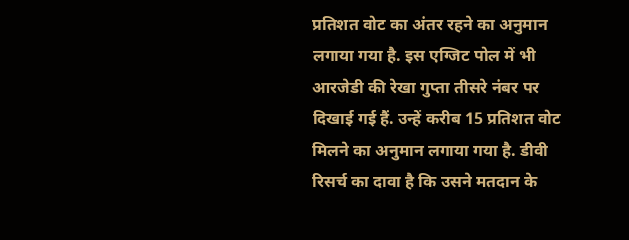प्रतिशत वोट का अंतर रहने का अनुमान लगाया गया है. इस एग्जिट पोल में भी आरजेडी की रेखा गुप्ता तीसरे नंबर पर दिखाई गई हैं. उन्हें करीब 15 प्रतिशत वोट मिलने का अनुमान लगाया गया है. डीवी रिसर्च का दावा है कि उसने मतदान के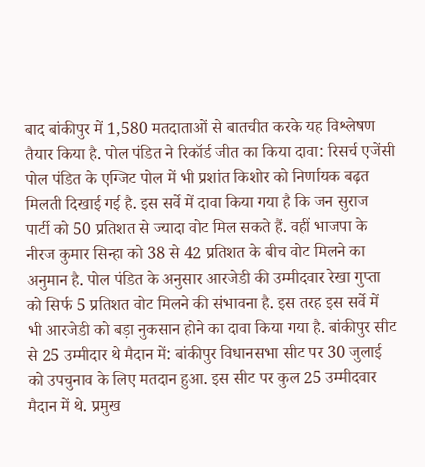बाद बांकीपुर में 1,580 मतदाताओं से बातचीत करके यह विश्लेषण तैयार किया है. पोल पंडित ने रिकॉर्ड जीत का किया दावा: रिसर्च एजेंसी पोल पंडित के एग्जिट पोल में भी प्रशांत किशोर को निर्णायक बढ़त मिलती दिखाई गई है. इस सर्वे में दावा किया गया है कि जन सुराज पार्टी को 50 प्रतिशत से ज्यादा वोट मिल सकते हैं. वहीं भाजपा के नीरज कुमार सिन्हा को 38 से 42 प्रतिशत के बीच वोट मिलने का अनुमान है. पोल पंडित के अनुसार आरजेडी की उम्मीदवार रेखा गुप्ता को सिर्फ 5 प्रतिशत वोट मिलने की संभावना है. इस तरह इस सर्वे में भी आरजेडी को बड़ा नुकसान होने का दावा किया गया है. बांकीपुर सीट से 25 उम्मीदार थे मैदान में: बांकीपुर विधानसभा सीट पर 30 जुलाई को उपचुनाव के लिए मतदान हुआ. इस सीट पर कुल 25 उम्मीदवार मैदान में थे. प्रमुख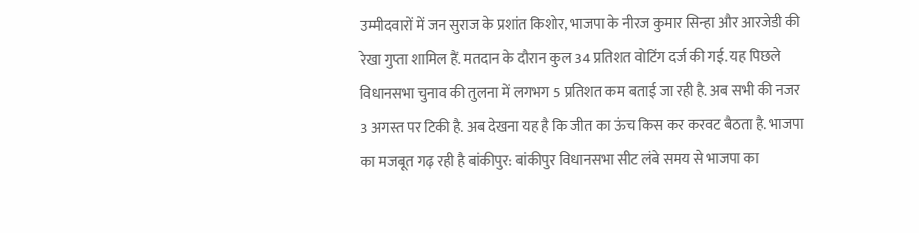उम्मीदवारों में जन सुराज के प्रशांत किशोर, भाजपा के नीरज कुमार सिन्हा और आरजेडी की रेखा गुप्ता शामिल हैं. मतदान के दौरान कुल 34 प्रतिशत वोटिंग दर्ज की गई. यह पिछले विधानसभा चुनाव की तुलना में लगभग 5 प्रतिशत कम बताई जा रही है. अब सभी की नजर 3 अगस्त पर टिकी है. अब देखना यह है कि जीत का ऊंच किस कर करवट बैठता है. भाजपा का मजबूत गढ़ रही है बांकीपुर: बांकीपुर विधानसभा सीट लंबे समय से भाजपा का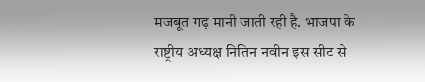मजबूत गढ़ मानी जाती रही है. भाजपा के राष्ट्रीय अध्यक्ष नितिन नवीन इस सीट से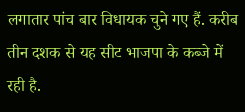लगातार पांच बार विधायक चुने गए हैं. करीब तीन दशक से यह सीट भाजपा के कब्जे में रही है.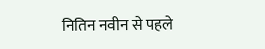नितिन नवीन से पहले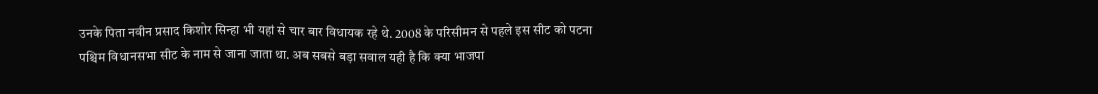उनके पिता नवीन प्रसाद किशोर सिन्हा भी यहां से चार बार विधायक रहे थे. 2008 के परिसीमन से पहले इस सीट को पटना पश्चिम विधानसभा सीट के नाम से जाना जाता था. अब सबसे बड़ा सवाल यही है कि क्या भाजपा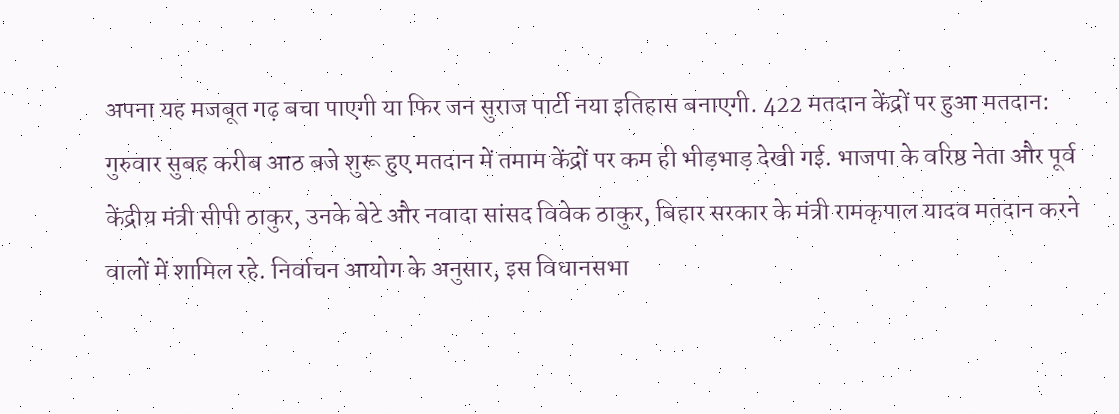अपना यह मजबूत गढ़ बचा पाएगी या फिर जन सुराज पार्टी नया इतिहास बनाएगी. 422 मतदान केंद्रों पर हुआ मतदान: गुरुवार सुबह करीब आठ बजे शुरू हुए मतदान में तमाम केंद्रों पर कम ही भीड़भाड़ देखी गई. भाजपा के वरिष्ठ नेता और पूर्व केंद्रीय मंत्री सीपी ठाकुर, उनके बेटे और नवादा सांसद विवेक ठाकुर, बिहार सरकार के मंत्री रामकृपाल यादव मतदान करने वालों में शामिल रहे. निर्वाचन आयोग के अनुसार, इस विधानसभा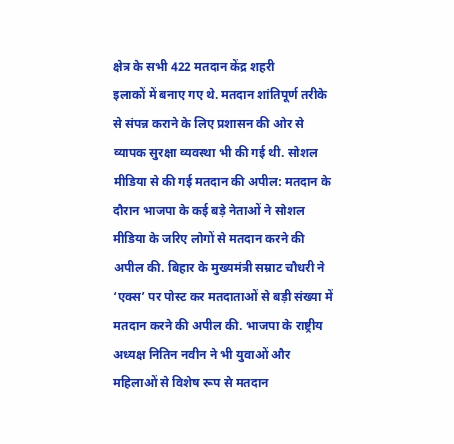क्षेत्र के सभी 422 मतदान केंद्र शहरी
इलाकों में बनाए गए थे. मतदान शांतिपूर्ण तरीके से संपन्न कराने के लिए प्रशासन की ओर से व्यापक सुरक्षा व्यवस्था भी की गई थी. सोशल मीडिया से की गई मतदान की अपील: मतदान के दौरान भाजपा के कई बड़े नेताओं ने सोशल मीडिया के जरिए लोगों से मतदान करने की अपील की. बिहार के मुख्यमंत्री सम्राट चौधरी ने ‘एक्स’ पर पोस्ट कर मतदाताओं से बड़ी संख्या में मतदान करने की अपील की. भाजपा के राष्ट्रीय अध्यक्ष नितिन नवीन ने भी युवाओं और महिलाओं से विशेष रूप से मतदान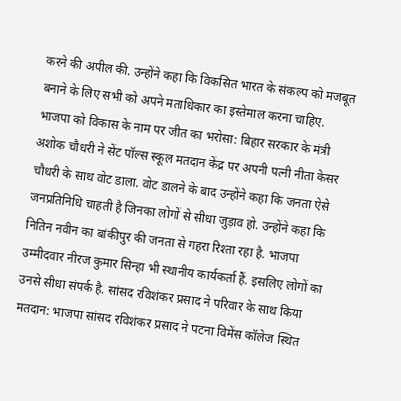करने की अपील की. उन्होंने कहा कि विकसित भारत के संकल्प को मजबूत बनाने के लिए सभी को अपने मताधिकार का इस्तेमाल करना चाहिए. भाजपा को विकास के नाम पर जीत का भरोसा: बिहार सरकार के मंत्री अशोक चौधरी ने सेंट पॉल्स स्कूल मतदान केंद्र पर अपनी पत्नी नीता केसर चौधरी के साथ वोट डाला. वोट डालने के बाद उन्होंने कहा कि जनता ऐसे जनप्रतिनिधि चाहती है जिनका लोगों से सीधा जुड़ाव हो. उन्होंने कहा कि नितिन नवीन का बांकीपुर की जनता से गहरा रिश्ता रहा है. भाजपा उम्मीदवार नीरज कुमार सिन्हा भी स्थानीय कार्यकर्ता हैं. इसलिए लोगों का उनसे सीधा संपर्क है. सांसद रविशंकर प्रसाद ने परिवार के साथ किया मतदान: भाजपा सांसद रविशंकर प्रसाद ने पटना विमेंस कॉलेज स्थित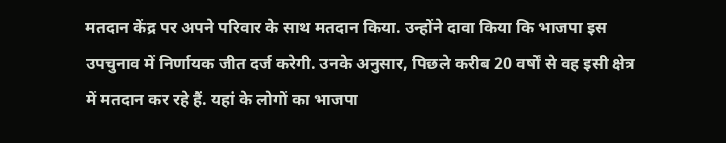मतदान केंद्र पर अपने परिवार के साथ मतदान किया. उन्होंने दावा किया कि भाजपा इस उपचुनाव में निर्णायक जीत दर्ज करेगी. उनके अनुसार, पिछले करीब 20 वर्षों से वह इसी क्षेत्र में मतदान कर रहे हैं. यहां के लोगों का भाजपा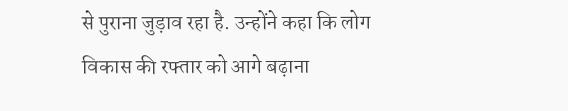से पुराना जुड़ाव रहा है. उन्होंने कहा कि लोग विकास की रफ्तार को आगे बढ़ाना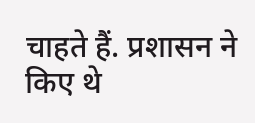चाहते हैं. प्रशासन ने किए थे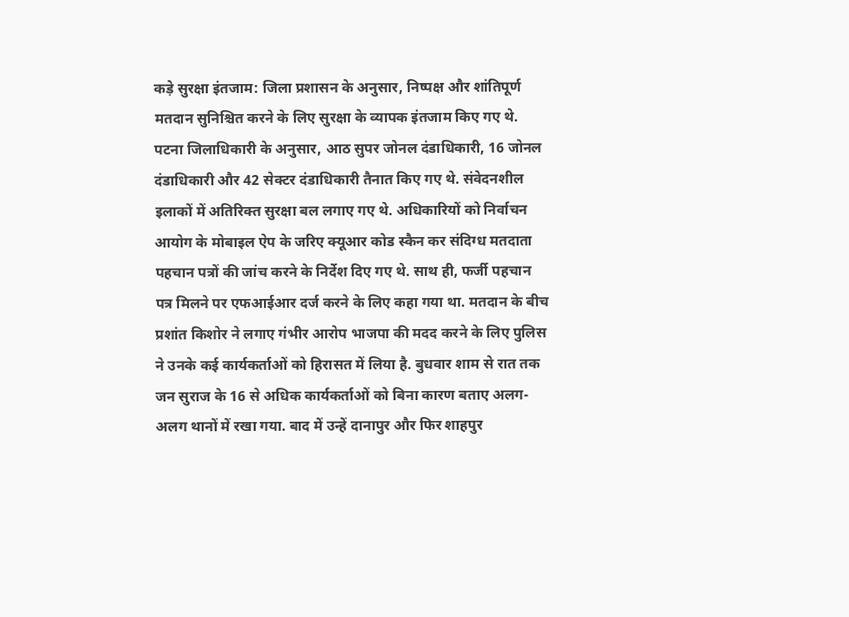कड़े सुरक्षा इंतजाम: जिला प्रशासन के अनुसार, निष्पक्ष और शांतिपूर्ण मतदान सुनिश्चित करने के लिए सुरक्षा के व्यापक इंतजाम किए गए थे. पटना जिलाधिकारी के अनुसार, आठ सुपर जोनल दंडाधिकारी, 16 जोनल दंडाधिकारी और 42 सेक्टर दंडाधिकारी तैनात किए गए थे. संवेदनशील इलाकों में अतिरिक्त सुरक्षा बल लगाए गए थे. अधिकारियों को निर्वाचन आयोग के मोबाइल ऐप के जरिए क्यूआर कोड स्कैन कर संदिग्ध मतदाता पहचान पत्रों की जांच करने के निर्देश दिए गए थे. साथ ही, फर्जी पहचान पत्र मिलने पर एफआईआर दर्ज करने के लिए कहा गया था. मतदान के बीच प्रशांत किशोर ने लगाए गंभीर आरोप भाजपा की मदद करने के लिए पुलिस ने उनके कई कार्यकर्ताओं को हिरासत में लिया है. बुधवार शाम से रात तक जन सुराज के 16 से अधिक कार्यकर्ताओं को बिना कारण बताए अलग-अलग थानों में रखा गया. बाद में उन्हें दानापुर और फिर शाहपुर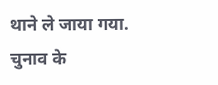थाने ले जाया गया. चुनाव के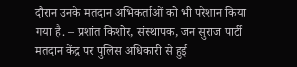दौरान उनके मतदान अभिकर्ताओं को भी परेशान किया गया है. – प्रशांत किशोर, संस्थापक, जन सुराज पार्टी मतदान केंद्र पर पुलिस अधिकारी से हुई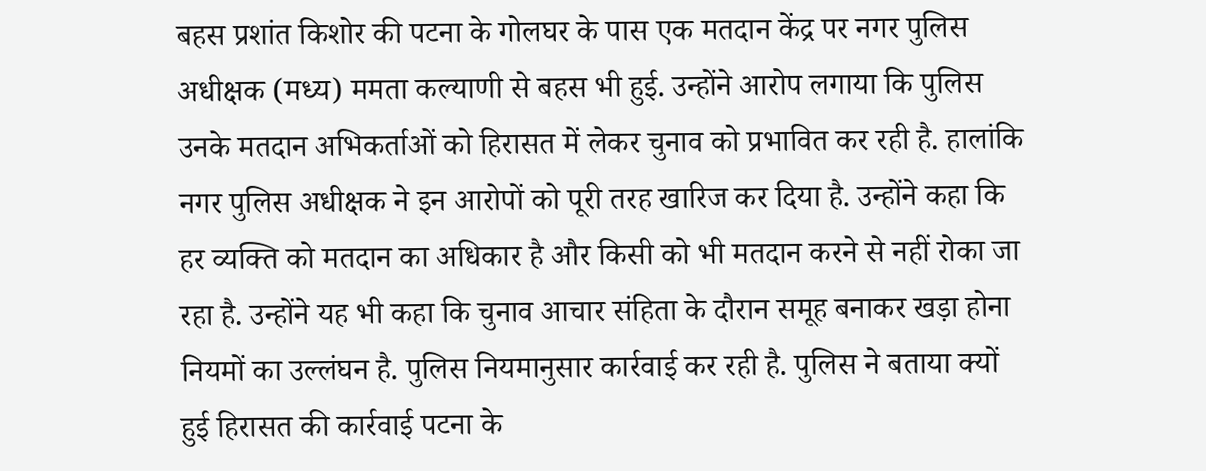बहस प्रशांत किशोर की पटना के गोलघर के पास एक मतदान केंद्र पर नगर पुलिस अधीक्षक (मध्य) ममता कल्याणी से बहस भी हुई. उन्होंने आरोप लगाया कि पुलिस उनके मतदान अभिकर्ताओं को हिरासत में लेकर चुनाव को प्रभावित कर रही है. हालांकि नगर पुलिस अधीक्षक ने इन आरोपों को पूरी तरह खारिज कर दिया है. उन्होंने कहा कि हर व्यक्ति को मतदान का अधिकार है और किसी को भी मतदान करने से नहीं रोका जा रहा है. उन्होंने यह भी कहा कि चुनाव आचार संहिता के दौरान समूह बनाकर खड़ा होना नियमों का उल्लंघन है. पुलिस नियमानुसार कार्रवाई कर रही है. पुलिस ने बताया क्यों हुई हिरासत की कार्रवाई पटना के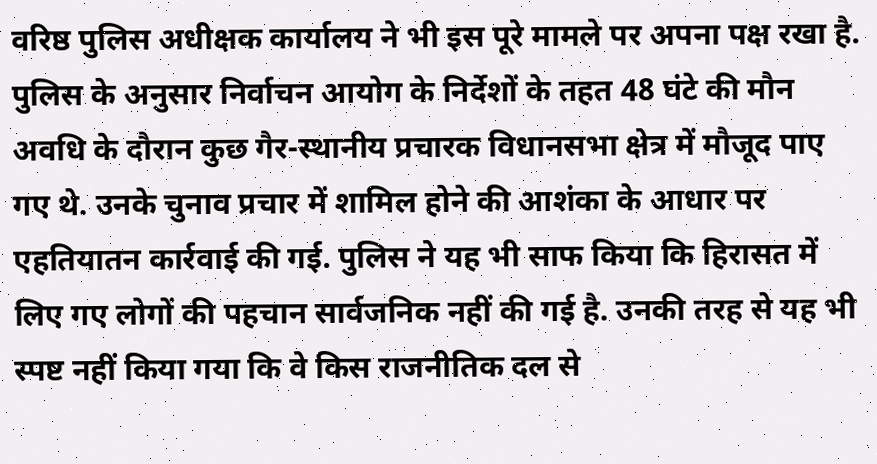वरिष्ठ पुलिस अधीक्षक कार्यालय ने भी इस पूरे मामले पर अपना पक्ष रखा है. पुलिस के अनुसार निर्वाचन आयोग के निर्देशों के तहत 48 घंटे की मौन अवधि के दौरान कुछ गैर-स्थानीय प्रचारक विधानसभा क्षेत्र में मौजूद पाए गए थे. उनके चुनाव प्रचार में शामिल होने की आशंका के आधार पर एहतियातन कार्रवाई की गई. पुलिस ने यह भी साफ किया कि हिरासत में लिए गए लोगों की पहचान सार्वजनिक नहीं की गई है. उनकी तरह से यह भी स्पष्ट नहीं किया गया कि वे किस राजनीतिक दल से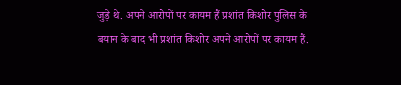जुड़े थे. अपने आरोपों पर कायम हैं प्रशांत किशोर पुलिस के बयान के बाद भी प्रशांत किशोर अपने आरोपों पर कायम हैं.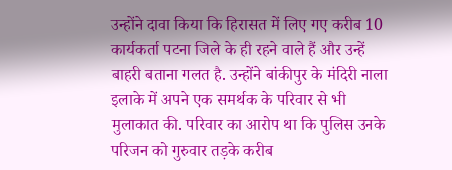उन्होंने दावा किया कि हिरासत में लिए गए करीब 10 कार्यकर्ता पटना जिले के ही रहने वाले हैं और उन्हें बाहरी बताना गलत है. उन्होंने बांकीपुर के मंदिरी नाला इलाके में अपने एक समर्थक के परिवार से भी मुलाकात की. परिवार का आरोप था कि पुलिस उनके परिजन को गुरुवार तड़के करीब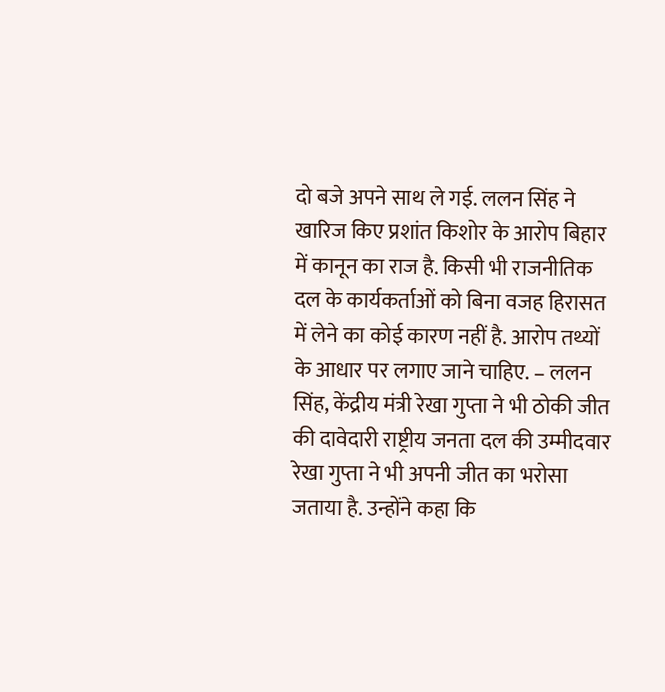दो बजे अपने साथ ले गई. ललन सिंह ने खारिज किए प्रशांत किशोर के आरोप बिहार में कानून का राज है. किसी भी राजनीतिक दल के कार्यकर्ताओं को बिना वजह हिरासत में लेने का कोई कारण नहीं है. आरोप तथ्यों के आधार पर लगाए जाने चाहिए. – ललन सिंह, केंद्रीय मंत्री रेखा गुप्ता ने भी ठोकी जीत की दावेदारी राष्ट्रीय जनता दल की उम्मीदवार रेखा गुप्ता ने भी अपनी जीत का भरोसा जताया है. उन्होंने कहा कि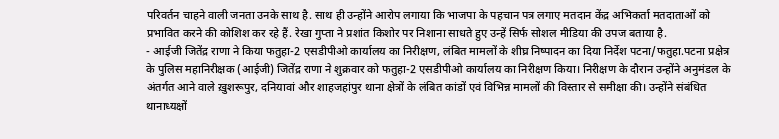परिवर्तन चाहने वाली जनता उनके साथ है. साथ ही उन्होंने आरोप लगाया कि भाजपा के पहचान पत्र लगाए मतदान केंद्र अभिकर्ता मतदाताओं को प्रभावित करने की कोशिश कर रहे हैं. रेखा गुप्ता ने प्रशांत किशोर पर निशाना साधते हुए उन्हें सिर्फ सोशल मीडिया की उपज बताया है.
- आईजी जितेंद्र राणा ने किया फतुहा-2 एसडीपीओ कार्यालय का निरीक्षण, लंबित मामलों के शीघ्र निष्पादन का दिया निर्देश पटना/फतुहा.पटना प्रक्षेत्र के पुलिस महानिरीक्षक (आईजी) जितेंद्र राणा ने शुक्रवार को फतुहा-2 एसडीपीओ कार्यालय का निरीक्षण किया। निरीक्षण के दौरान उन्होंने अनुमंडल के अंतर्गत आने वाले ख़ुशरूपुर, दनियावां और शाहजहांपुर थाना क्षेत्रों के लंबित कांडों एवं विभिन्न मामलों की विस्तार से समीक्षा की। उन्होंने संबंधित थानाध्यक्षों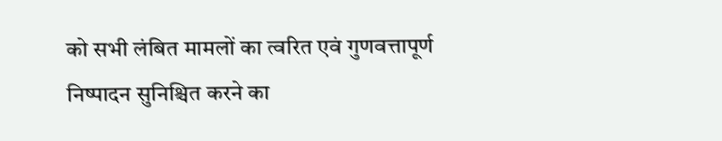को सभी लंबित मामलों का त्वरित एवं गुणवत्तापूर्ण निष्पादन सुनिश्चित करने का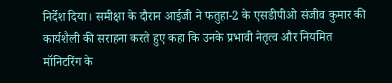निर्देश दिया। समीक्षा के दौरान आईजी ने फतुहा-2 के एसडीपीओ संजीव कुमार की कार्यशैली की सराहना करते हुए कहा कि उनके प्रभावी नेतृत्व और नियमित मॉनिटरिंग के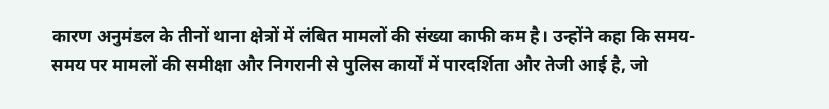कारण अनुमंडल के तीनों थाना क्षेत्रों में लंबित मामलों की संख्या काफी कम है। उन्होंने कहा कि समय-समय पर मामलों की समीक्षा और निगरानी से पुलिस कार्यों में पारदर्शिता और तेजी आई है, जो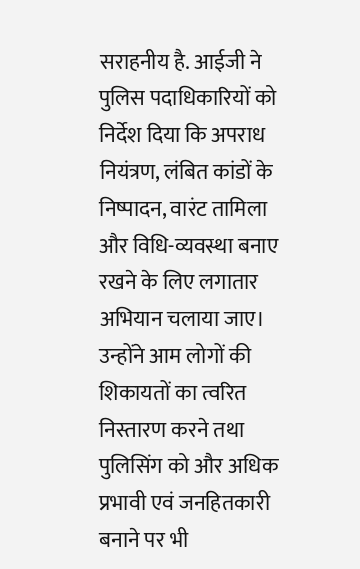सराहनीय है. आईजी ने पुलिस पदाधिकारियों को निर्देश दिया कि अपराध नियंत्रण, लंबित कांडों के निष्पादन, वारंट तामिला और विधि-व्यवस्था बनाए रखने के लिए लगातार अभियान चलाया जाए। उन्होंने आम लोगों की शिकायतों का त्वरित निस्तारण करने तथा पुलिसिंग को और अधिक प्रभावी एवं जनहितकारी बनाने पर भी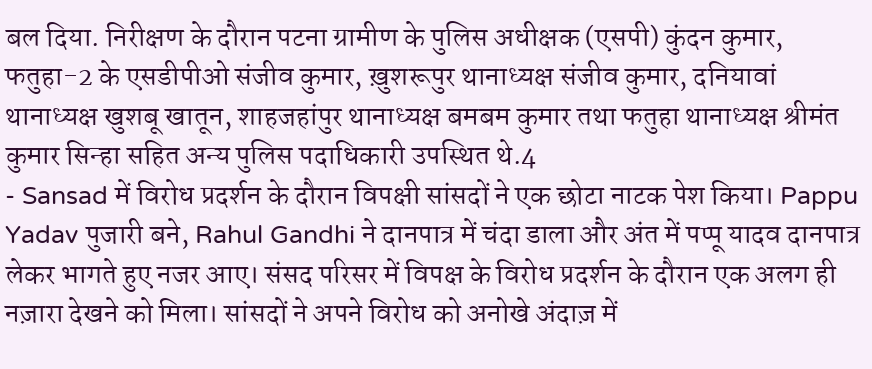बल दिया. निरीक्षण के दौरान पटना ग्रामीण के पुलिस अधीक्षक (एसपी) कुंदन कुमार, फतुहा-2 के एसडीपीओ संजीव कुमार, ख़ुशरूपुर थानाध्यक्ष संजीव कुमार, दनियावां थानाध्यक्ष खुशबू खातून, शाहजहांपुर थानाध्यक्ष बमबम कुमार तथा फतुहा थानाध्यक्ष श्रीमंत कुमार सिन्हा सहित अन्य पुलिस पदाधिकारी उपस्थित थे.4
- Sansad में विरोध प्रदर्शन के दौरान विपक्षी सांसदों ने एक छोटा नाटक पेश किया। Pappu Yadav पुजारी बने, Rahul Gandhi ने दानपात्र में चंदा डाला और अंत में पप्पू यादव दानपात्र लेकर भागते हुए नजर आए। संसद परिसर में विपक्ष के विरोध प्रदर्शन के दौरान एक अलग ही नज़ारा देखने को मिला। सांसदों ने अपने विरोध को अनोखे अंदाज़ में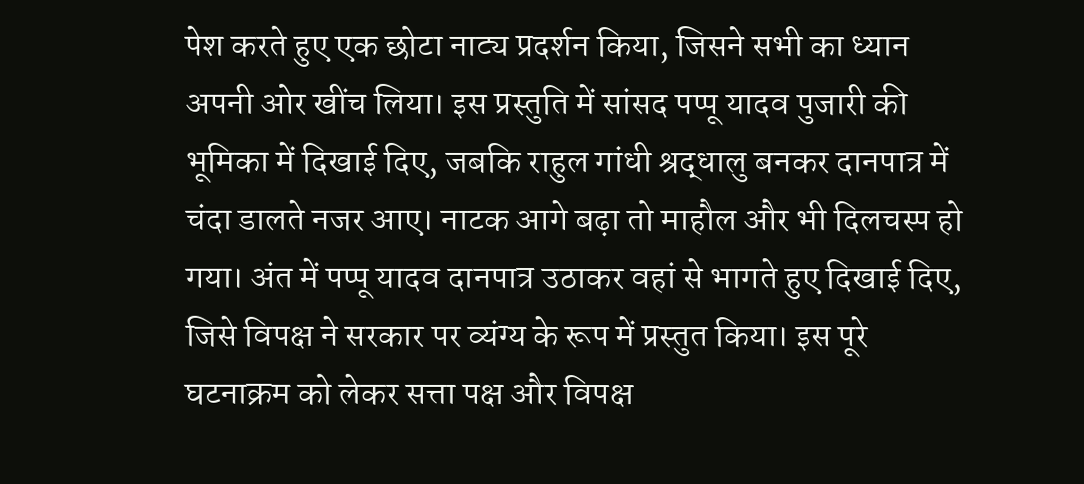पेश करते हुए एक छोटा नाट्य प्रदर्शन किया, जिसने सभी का ध्यान अपनी ओर खींच लिया। इस प्रस्तुति में सांसद पप्पू यादव पुजारी की भूमिका में दिखाई दिए, जबकि राहुल गांधी श्रद्धालु बनकर दानपात्र में चंदा डालते नजर आए। नाटक आगे बढ़ा तो माहौल और भी दिलचस्प हो गया। अंत में पप्पू यादव दानपात्र उठाकर वहां से भागते हुए दिखाई दिए, जिसे विपक्ष ने सरकार पर व्यंग्य के रूप में प्रस्तुत किया। इस पूरे घटनाक्रम को लेकर सत्ता पक्ष और विपक्ष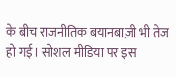के बीच राजनीतिक बयानबाज़ी भी तेज हो गई। सोशल मीडिया पर इस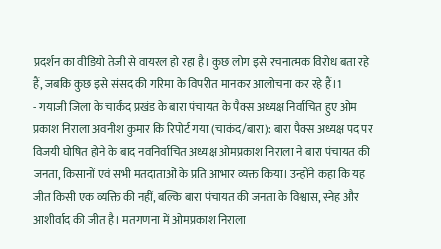प्रदर्शन का वीडियो तेजी से वायरल हो रहा है। कुछ लोग इसे रचनात्मक विरोध बता रहे हैं, जबकि कुछ इसे संसद की गरिमा के विपरीत मानकर आलोचना कर रहे हैं।1
- गयाजी जिला के चार्कंद प्रखंड के बारा पंचायत के पैक्स अध्यक्ष निर्वाचित हुए ओम प्रकाश निराला अवनीश कुमार कि रिपोर्ट गया (चाकंद/बारा): बारा पैक्स अध्यक्ष पद पर विजयी घोषित होने के बाद नवनिर्वाचित अध्यक्ष ओमप्रकाश निराला ने बारा पंचायत की जनता, किसानों एवं सभी मतदाताओं के प्रति आभार व्यक्त किया। उन्होंने कहा कि यह जीत किसी एक व्यक्ति की नहीं, बल्कि बारा पंचायत की जनता के विश्वास, स्नेह और आशीर्वाद की जीत है। मतगणना में ओमप्रकाश निराला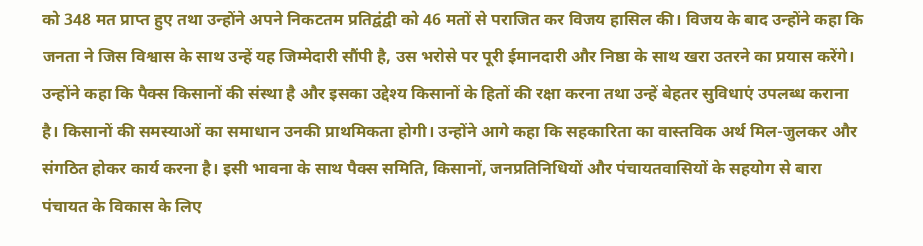को 348 मत प्राप्त हुए तथा उन्होंने अपने निकटतम प्रतिद्वंद्वी को 46 मतों से पराजित कर विजय हासिल की। विजय के बाद उन्होंने कहा कि जनता ने जिस विश्वास के साथ उन्हें यह जिम्मेदारी सौंपी है, उस भरोसे पर पूरी ईमानदारी और निष्ठा के साथ खरा उतरने का प्रयास करेंगे। उन्होंने कहा कि पैक्स किसानों की संस्था है और इसका उद्देश्य किसानों के हितों की रक्षा करना तथा उन्हें बेहतर सुविधाएं उपलब्ध कराना है। किसानों की समस्याओं का समाधान उनकी प्राथमिकता होगी। उन्होंने आगे कहा कि सहकारिता का वास्तविक अर्थ मिल-जुलकर और संगठित होकर कार्य करना है। इसी भावना के साथ पैक्स समिति, किसानों, जनप्रतिनिधियों और पंचायतवासियों के सहयोग से बारा पंचायत के विकास के लिए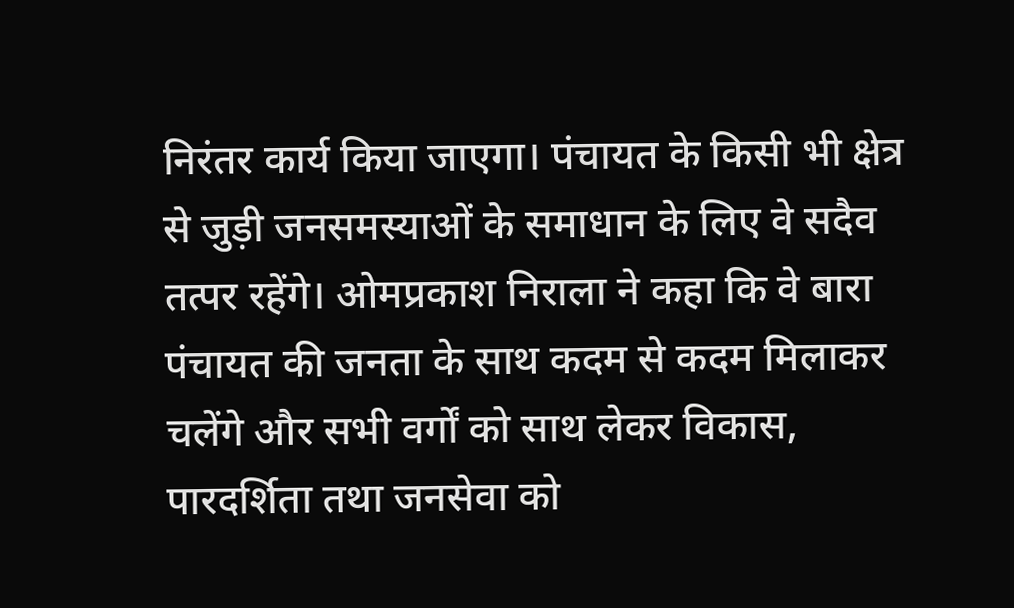निरंतर कार्य किया जाएगा। पंचायत के किसी भी क्षेत्र से जुड़ी जनसमस्याओं के समाधान के लिए वे सदैव तत्पर रहेंगे। ओमप्रकाश निराला ने कहा कि वे बारा पंचायत की जनता के साथ कदम से कदम मिलाकर चलेंगे और सभी वर्गों को साथ लेकर विकास, पारदर्शिता तथा जनसेवा को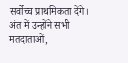सर्वोच्च प्राथमिकता देंगे। अंत में उन्होंने सभी मतदाताओं,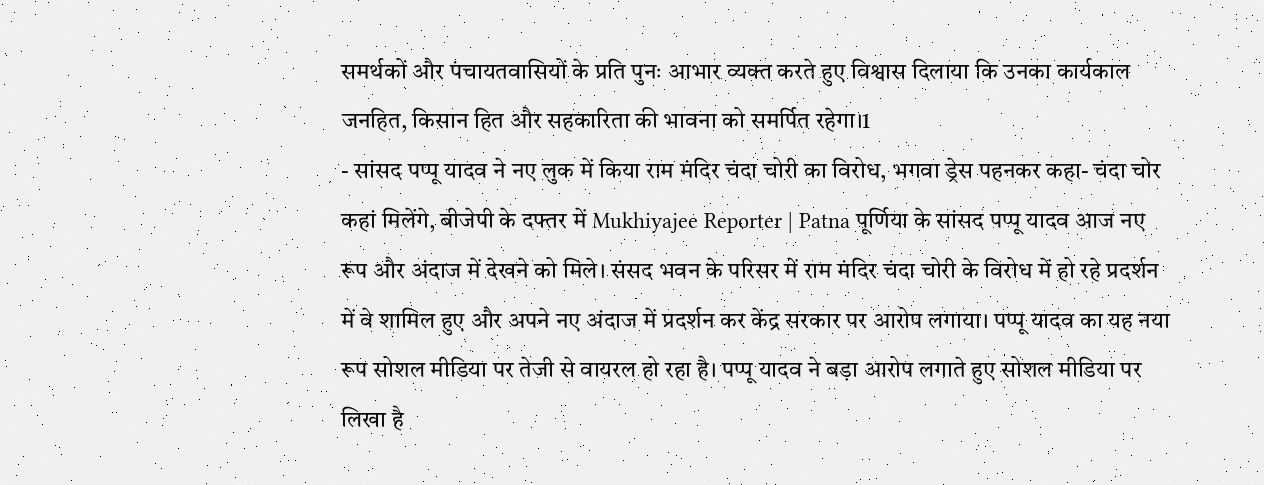समर्थकों और पंचायतवासियों के प्रति पुनः आभार व्यक्त करते हुए विश्वास दिलाया कि उनका कार्यकाल जनहित, किसान हित और सहकारिता की भावना को समर्पित रहेगा।1
- सांसद पप्पू यादव ने नए लुक में किया राम मंदिर चंदा चोरी का विरोध, भगवा ड्रेस पहनकर कहा- चंदा चोर कहां मिलेंगे, बीजेपी के दफ्तर में Mukhiyajee Reporter | Patna पूर्णिया के सांसद पप्पू यादव आज नए रूप और अंदाज में देखने को मिले। संसद भवन के परिसर में राम मंदिर चंदा चोरी के विरोध में हो रहे प्रदर्शन में वे शामिल हुए और अपने नए अंदाज में प्रदर्शन कर केंद्र सरकार पर आरोप लगाया। पप्पू यादव का यह नया रूप सोशल मीडिया पर तेजी से वायरल हो रहा है। पप्पू यादव ने बड़ा आरोप लगाते हुए सोशल मीडिया पर लिखा है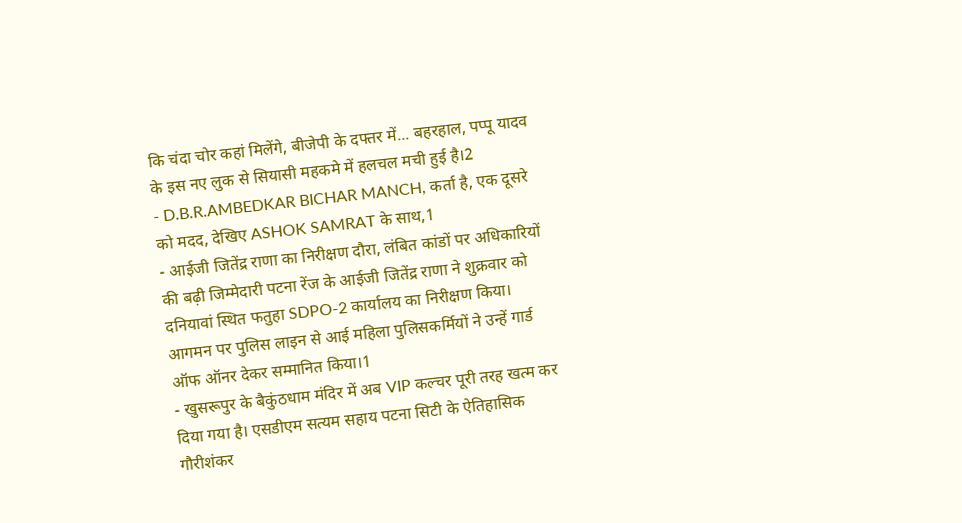कि चंदा चोर कहां मिलेंगे, बीजेपी के दफ्तर में... बहरहाल, पप्पू यादव के इस नए लुक से सियासी महकमे में हलचल मची हुई है।2
- D.B.R.AMBEDKAR BICHAR MANCH, कर्ता है, एक दूसरे को मदद, देखिए ASHOK SAMRAT के साथ,1
- आईजी जितेंद्र राणा का निरीक्षण दौरा, लंबित कांडों पर अधिकारियों की बढ़ी जिम्मेदारी पटना रेंज के आईजी जितेंद्र राणा ने शुक्रवार को दनियावां स्थित फतुहा SDPO-2 कार्यालय का निरीक्षण किया। आगमन पर पुलिस लाइन से आई महिला पुलिसकर्मियों ने उन्हें गार्ड ऑफ ऑनर देकर सम्मानित किया।1
- खुसरूपुर के बैकुंठधाम मंदिर में अब VIP कल्चर पूरी तरह खत्म कर दिया गया है। एसडीएम सत्यम सहाय पटना सिटी के ऐतिहासिक गौरीशंकर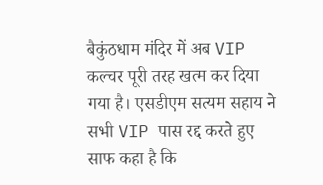बैकुंठधाम मंदिर में अब VIP कल्चर पूरी तरह खत्म कर दिया गया है। एसडीएम सत्यम सहाय ने सभी VIP पास रद्द करते हुए साफ कहा है कि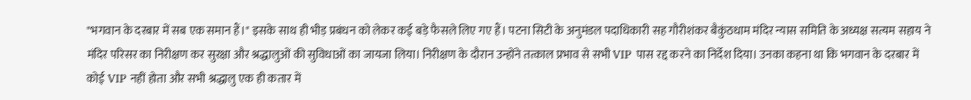"भगवान के दरबार में सब एक समान हैं।" इसके साथ ही भीड़ प्रबंधन को लेकर कई बड़े फैसले लिए गए हैं। पटना सिटी के अनुमंडल पदाधिकारी सह गौरीशंकर बैकुंठधाम मंदिर न्यास समिति के अध्यक्ष सत्यम सहाय ने मंदिर परिसर का निरीक्षण कर सुरक्षा और श्रद्धालुओं की सुविधाओं का जायजा लिया। निरीक्षण के दौरान उन्होंने तत्काल प्रभाव से सभी VIP पास रद्द करने का निर्देश दिया। उनका कहना था कि भगवान के दरबार में कोई VIP नहीं होता और सभी श्रद्धालु एक ही कतार में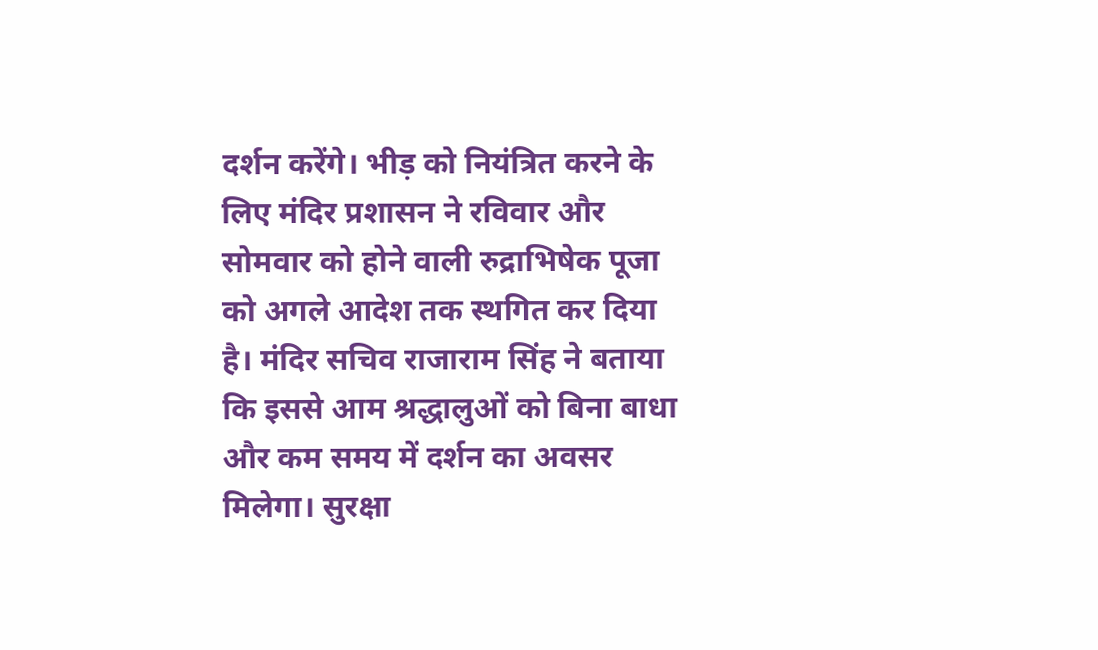दर्शन करेंगे। भीड़ को नियंत्रित करने के लिए मंदिर प्रशासन ने रविवार और सोमवार को होने वाली रुद्राभिषेक पूजा को अगले आदेश तक स्थगित कर दिया है। मंदिर सचिव राजाराम सिंह ने बताया कि इससे आम श्रद्धालुओं को बिना बाधा और कम समय में दर्शन का अवसर मिलेगा। सुरक्षा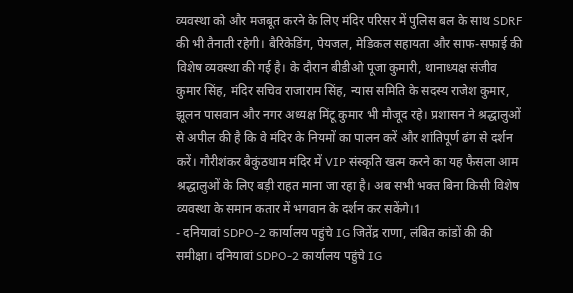व्यवस्था को और मजबूत करने के लिए मंदिर परिसर में पुलिस बल के साथ SDRF की भी तैनाती रहेगी। बैरिकेडिंग, पेयजल, मेडिकल सहायता और साफ-सफाई की विशेष व्यवस्था की गई है। के दौरान बीडीओ पूजा कुमारी, थानाध्यक्ष संजीव कुमार सिंह, मंदिर सचिव राजाराम सिंह, न्यास समिति के सदस्य राजेश कुमार, झूलन पासवान और नगर अध्यक्ष मिंटू कुमार भी मौजूद रहे। प्रशासन ने श्रद्धालुओं से अपील की है कि वे मंदिर के नियमों का पालन करें और शांतिपूर्ण ढंग से दर्शन करें। गौरीशंकर बैकुंठधाम मंदिर में VIP संस्कृति खत्म करने का यह फैसला आम श्रद्धालुओं के लिए बड़ी राहत माना जा रहा है। अब सभी भक्त बिना किसी विशेष व्यवस्था के समान कतार में भगवान के दर्शन कर सकेंगे।1
- दनियावां SDPO-2 कार्यालय पहुंचे IG जितेंद्र राणा, लंबित कांडों की की समीक्षा। दनियावां SDPO-2 कार्यालय पहुंचे IG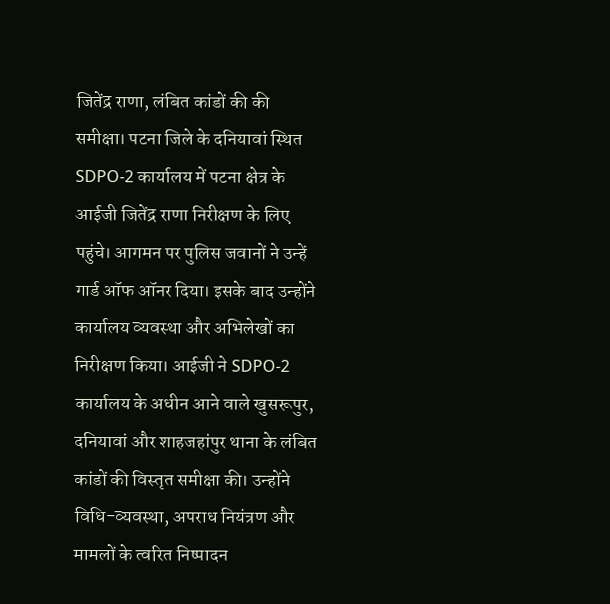जितेंद्र राणा, लंबित कांडों की की समीक्षा। पटना जिले के दनियावां स्थित SDPO-2 कार्यालय में पटना क्षेत्र के आईजी जितेंद्र राणा निरीक्षण के लिए पहुंचे। आगमन पर पुलिस जवानों ने उन्हें गार्ड ऑफ ऑनर दिया। इसके बाद उन्होंने कार्यालय व्यवस्था और अभिलेखों का निरीक्षण किया। आईजी ने SDPO-2 कार्यालय के अधीन आने वाले खुसरूपुर, दनियावां और शाहजहांपुर थाना के लंबित कांडों की विस्तृत समीक्षा की। उन्होंने विधि-व्यवस्था, अपराध नियंत्रण और मामलों के त्वरित निष्पादन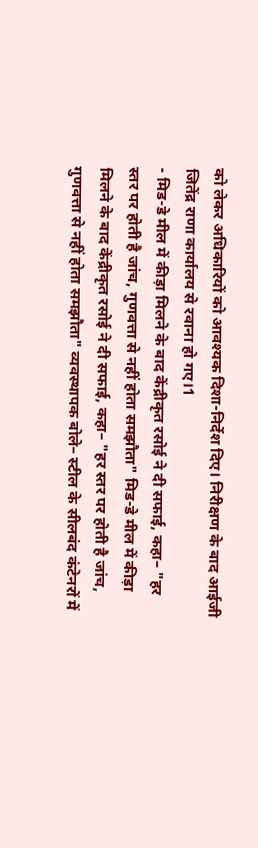को लेकर अधिकारियों को आवश्यक दिशा-निर्देश दिए। निरीक्षण के बाद आईजी जितेंद्र राणा कार्यालय से रवाना हो गए।1
- मिड-डे मील में कीड़ा मिलने के बाद केंद्रीकृत रसोई ने दी सफाई, कहा– "हर स्तर पर होती है जांच, गुणवत्ता से नहीं होता समझौता" मिड-डे मील में कीड़ा मिलने के बाद केंद्रीकृत रसोई ने दी सफाई, कहा– "हर स्तर पर होती है जांच, गुणवत्ता से नहीं होता समझौता" व्यवस्थापक बोले– स्टील के सीलबंद कंटेनरों में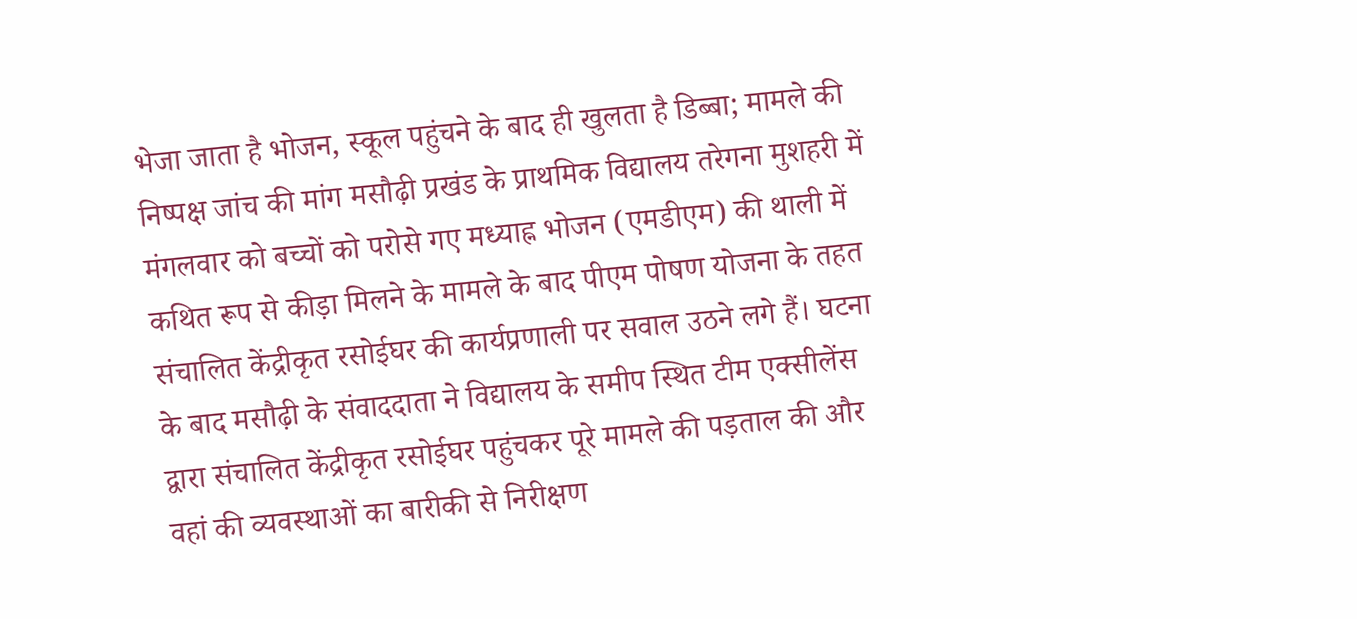भेजा जाता है भोजन, स्कूल पहुंचने के बाद ही खुलता है डिब्बा; मामले की निष्पक्ष जांच की मांग मसौढ़ी प्रखंड के प्राथमिक विद्यालय तरेगना मुशहरी में मंगलवार को बच्चों को परोसे गए मध्याह्न भोजन (एमडीएम) की थाली में कथित रूप से कीड़ा मिलने के मामले के बाद पीएम पोषण योजना के तहत संचालित केंद्रीकृत रसोईघर की कार्यप्रणाली पर सवाल उठने लगे हैं। घटना के बाद मसौढ़ी के संवाददाता ने विद्यालय के समीप स्थित टीम एक्सीलेंस द्वारा संचालित केंद्रीकृत रसोईघर पहुंचकर पूरे मामले की पड़ताल की और वहां की व्यवस्थाओं का बारीकी से निरीक्षण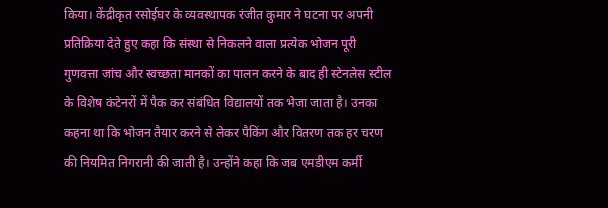किया। केंद्रीकृत रसोईघर के व्यवस्थापक रंजीत कुमार ने घटना पर अपनी प्रतिक्रिया देते हुए कहा कि संस्था से निकलने वाला प्रत्येक भोजन पूरी गुणवत्ता जांच और स्वच्छता मानकों का पालन करने के बाद ही स्टेनलेस स्टील के विशेष कंटेनरों में पैक कर संबंधित विद्यालयों तक भेजा जाता है। उनका कहना था कि भोजन तैयार करने से लेकर पैकिंग और वितरण तक हर चरण की नियमित निगरानी की जाती है। उन्होंने कहा कि जब एमडीएम कर्मी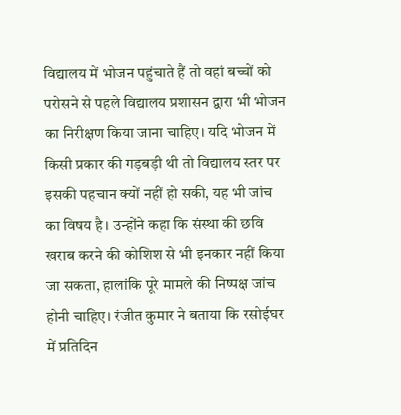विद्यालय में भोजन पहुंचाते हैं तो वहां बच्चों को परोसने से पहले विद्यालय प्रशासन द्वारा भी भोजन का निरीक्षण किया जाना चाहिए। यदि भोजन में किसी प्रकार की गड़बड़ी थी तो विद्यालय स्तर पर इसकी पहचान क्यों नहीं हो सकी, यह भी जांच का विषय है। उन्होंने कहा कि संस्था की छवि खराब करने की कोशिश से भी इनकार नहीं किया जा सकता, हालांकि पूरे मामले की निष्पक्ष जांच होनी चाहिए। रंजीत कुमार ने बताया कि रसोईघर में प्रतिदिन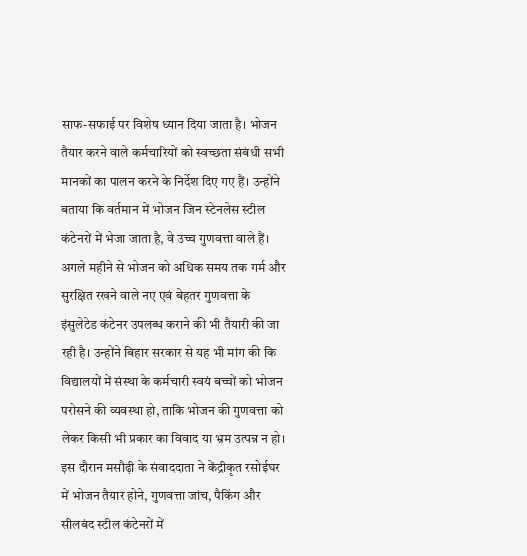साफ-सफाई पर विशेष ध्यान दिया जाता है। भोजन तैयार करने वाले कर्मचारियों को स्वच्छता संबंधी सभी मानकों का पालन करने के निर्देश दिए गए हैं। उन्होंने बताया कि वर्तमान में भोजन जिन स्टेनलेस स्टील कंटेनरों में भेजा जाता है, वे उच्च गुणवत्ता वाले हैं। अगले महीने से भोजन को अधिक समय तक गर्म और सुरक्षित रखने वाले नए एवं बेहतर गुणवत्ता के इंसुलेटेड कंटेनर उपलब्ध कराने की भी तैयारी की जा रही है। उन्होंने बिहार सरकार से यह भी मांग की कि विद्यालयों में संस्था के कर्मचारी स्वयं बच्चों को भोजन परोसने की व्यवस्था हो, ताकि भोजन की गुणवत्ता को लेकर किसी भी प्रकार का विवाद या भ्रम उत्पन्न न हो। इस दौरान मसौढ़ी के संवाददाता ने केंद्रीकृत रसोईघर में भोजन तैयार होने, गुणवत्ता जांच, पैकिंग और सीलबंद स्टील कंटेनरों में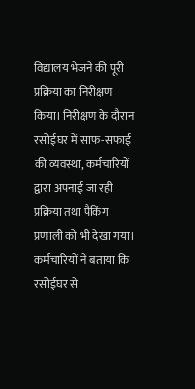विद्यालय भेजने की पूरी प्रक्रिया का निरीक्षण किया। निरीक्षण के दौरान रसोईघर में साफ-सफाई की व्यवस्था, कर्मचारियों द्वारा अपनाई जा रही प्रक्रिया तथा पैकिंग प्रणाली को भी देखा गया। कर्मचारियों ने बताया कि रसोईघर से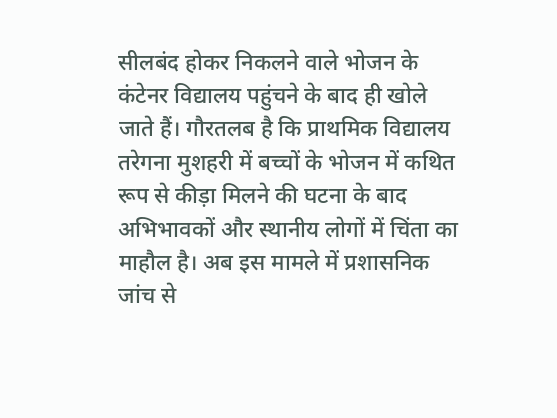सीलबंद होकर निकलने वाले भोजन के कंटेनर विद्यालय पहुंचने के बाद ही खोले जाते हैं। गौरतलब है कि प्राथमिक विद्यालय तरेगना मुशहरी में बच्चों के भोजन में कथित रूप से कीड़ा मिलने की घटना के बाद अभिभावकों और स्थानीय लोगों में चिंता का माहौल है। अब इस मामले में प्रशासनिक जांच से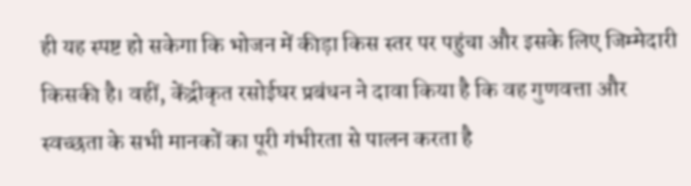ही यह स्पष्ट हो सकेगा कि भोजन में कीड़ा किस स्तर पर पहुंचा और इसके लिए जिम्मेदारी किसकी है। वहीं, केंद्रीकृत रसोईघर प्रबंधन ने दावा किया है कि वह गुणवत्ता और स्वच्छता के सभी मानकों का पूरी गंभीरता से पालन करता है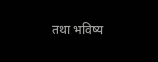तथा भविष्य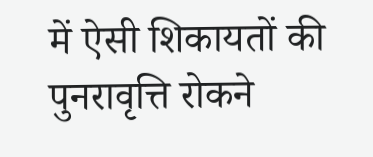में ऐसी शिकायतों की पुनरावृत्ति रोकने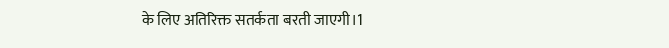के लिए अतिरिक्त सतर्कता बरती जाएगी।1